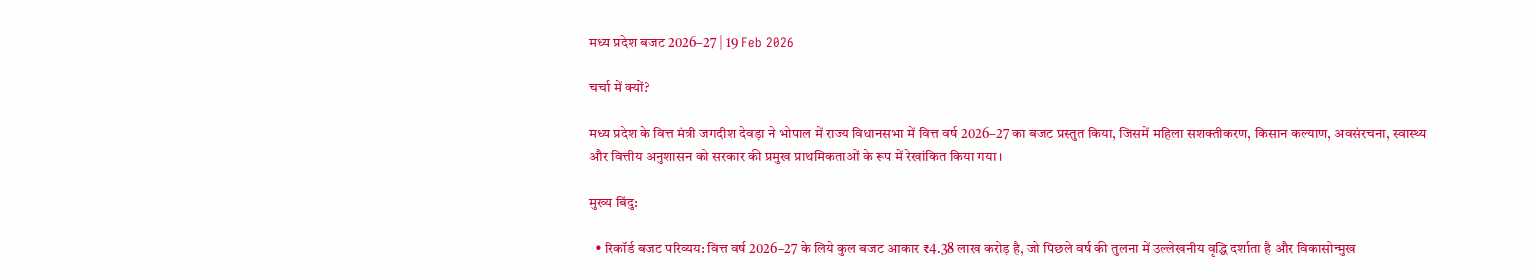मध्य प्रदेश बजट 2026–27 | 19 Feb 2026

चर्चा में क्यों?

मध्य प्रदेश के वित्त मंत्री जगदीश देवड़ा ने भोपाल में राज्य विधानसभा में वित्त वर्ष 2026–27 का बजट प्रस्तुत किया, जिसमें महिला सशक्तीकरण, किसान कल्याण, अवसंरचना, स्वास्थ्य और वित्तीय अनुशासन को सरकार की प्रमुख प्राथमिकताओं के रूप में रेखांकित किया गया।

मुख्य बिंदु:

  • रिकॉर्ड बजट परिव्यय: वित्त वर्ष 2026–27 के लिये कुल बजट आकार ₹4.38 लाख करोड़ है, जो पिछले वर्ष की तुलना में उल्लेखनीय वृद्धि दर्शाता है और विकासोन्मुख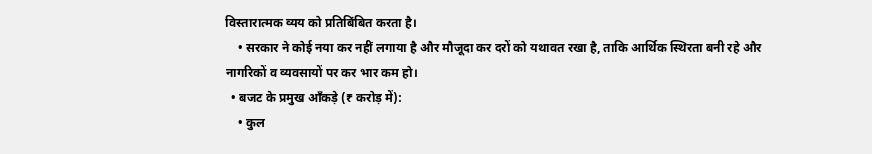विस्तारात्मक व्यय को प्रतिबिंबित करता है।
    • सरकार ने कोई नया कर नहीं लगाया है और मौजूदा कर दरों को यथावत रखा है, ताकि आर्थिक स्थिरता बनी रहे और नागरिकों व व्यवसायों पर कर भार कम हो।
  • बजट के प्रमुख आँकड़े (₹ करोड़ में):
    • कुल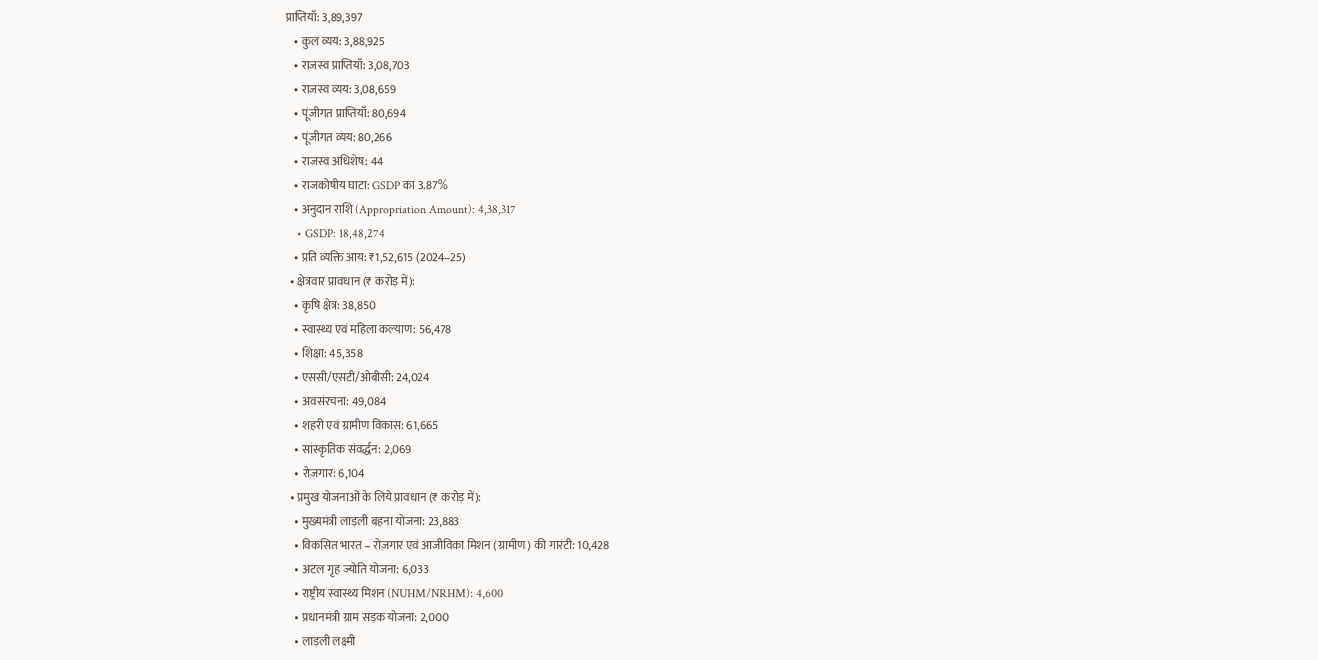प्राप्तियाँ: 3,89,397
    • कुल व्यय: 3,88,925
    • राजस्व प्राप्तियाँ: 3,08,703
    • राजस्व व्यय: 3,08,659
    • पूंजीगत प्राप्तियाँ: 80,694
    • पूंजीगत व्यय: 80,266
    • राजस्व अधिशेष: 44
    • राजकोषीय घाटा: GSDP का 3.87%
    • अनुदान राशि (Appropriation Amount): 4,38,317
    • GSDP: 18,48,274
    • प्रति व्यक्ति आय: ₹1,52,615 (2024–25)
  • क्षेत्रवार प्रावधान (₹ करोड़ में):
    • कृषि क्षेत्र: 38,850
    • स्वास्थ्य एवं महिला कल्याण: 56,478
    • शिक्षा: 45,358
    • एससी/एसटी/ओबीसी: 24,024
    • अवसंरचना: 49,084
    • शहरी एवं ग्रामीण विकास: 61,665
    • सांस्कृतिक संवर्द्धन: 2,069
    • रोज़गार: 6,104
  • प्रमुख योजनाओं के लिये प्रावधान (₹ करोड़ में):
    • मुख्यमंत्री लाड़ली बहना योजना: 23,883
    • विकसित भारत – रोज़गार एवं आजीविका मिशन (ग्रामीण) की गारंटी: 10,428
    • अटल गृह ज्योति योजना: 6,033
    • राष्ट्रीय स्वास्थ्य मिशन (NUHM/NRHM): 4,600
    • प्रधानमंत्री ग्राम सड़क योजना: 2,000
    • लाड़ली लक्ष्मी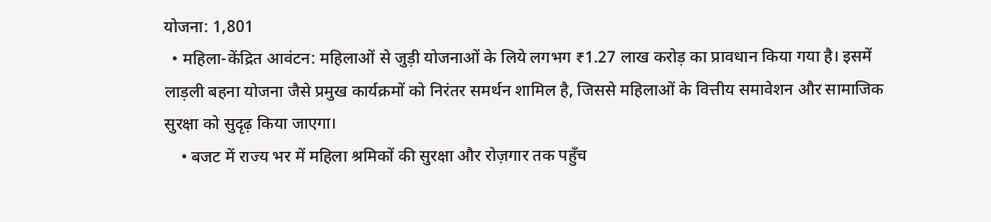योजना: 1,801
  • महिला-केंद्रित आवंटन: महिलाओं से जुड़ी योजनाओं के लिये लगभग ₹1.27 लाख करोड़ का प्रावधान किया गया है। इसमें लाड़ली बहना योजना जैसे प्रमुख कार्यक्रमों को निरंतर समर्थन शामिल है, जिससे महिलाओं के वित्तीय समावेशन और सामाजिक सुरक्षा को सुदृढ़ किया जाएगा।
    • बजट में राज्य भर में महिला श्रमिकों की सुरक्षा और रोज़गार तक पहुँच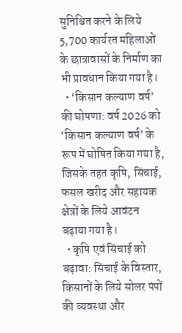सुनिश्चित करने के लिये 5,700 कार्यरत महिलाओं के छात्रावासों के निर्माण का भी प्रावधान किया गया है।
  • ‘किसान कल्याण वर्ष’ की घोषणा: वर्ष 2026 को ‘किसान कल्याण वर्ष’ के रूप में घोषित किया गया है, जिसके तहत कृषि, सिंचाई, फसल खरीद और सहायक क्षेत्रों के लिये आवंटन बढ़ाया गया है।
  • कृषि एवं सिंचाई को बढ़ावा: सिंचाई के विस्तार, किसानों के लिये सोलर पंपों की व्यवस्था और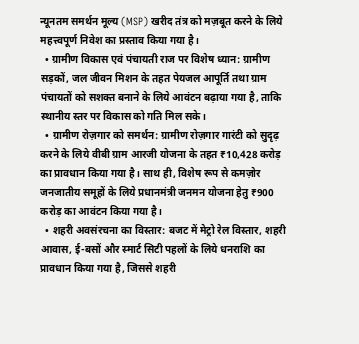न्यूनतम समर्थन मूल्य (MSP) खरीद तंत्र को मज़बूत करने के लिये महत्त्वपूर्ण निवेश का प्रस्ताव किया गया है।
  • ग्रामीण विकास एवं पंचायती राज पर विशेष ध्यान: ग्रामीण सड़कों, जल जीवन मिशन के तहत पेयजल आपूर्ति तथा ग्राम पंचायतों को सशक्त बनाने के लिये आवंटन बढ़ाया गया है, ताकि स्थानीय स्तर पर विकास को गति मिल सके।
  • ग्रामीण रोज़गार को समर्थन: ग्रामीण रोज़गार गारंटी को सुदृढ़ करने के लिये वीबी ग्राम आरजी योजना के तहत ₹10,428 करोड़ का प्रावधान किया गया है। साथ ही, विशेष रूप से कमज़ोर जनजातीय समूहों के लिये प्रधानमंत्री जनमन योजना हेतु ₹900 करोड़ का आवंटन किया गया है।
  • शहरी अवसंरचना का विस्तार: बजट में मेट्रो रेल विस्तार, शहरी आवास, ई-बसों और स्मार्ट सिटी पहलों के लिये धनराशि का प्रावधान किया गया है, जिससे शहरी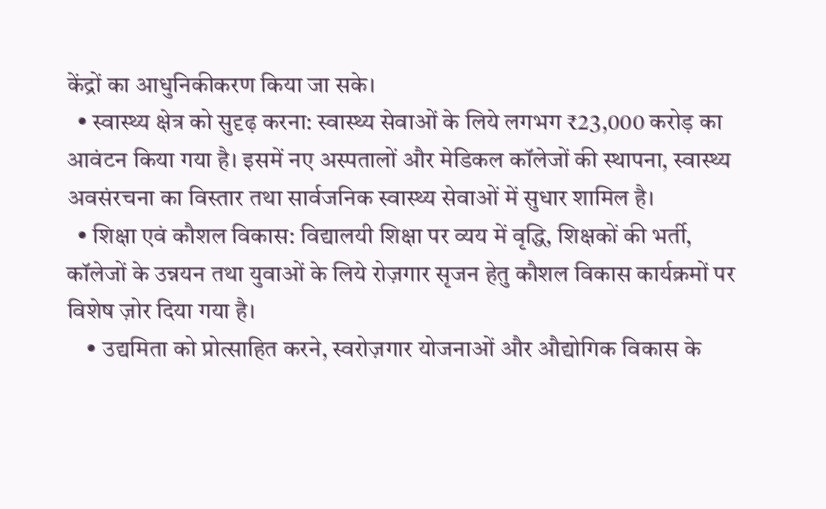केंद्रों का आधुनिकीकरण किया जा सके।
  • स्वास्थ्य क्षेत्र को सुदृढ़ करना: स्वास्थ्य सेवाओं के लिये लगभग ₹23,000 करोड़ का आवंटन किया गया है। इसमें नए अस्पतालों और मेडिकल कॉलेजों की स्थापना, स्वास्थ्य अवसंरचना का विस्तार तथा सार्वजनिक स्वास्थ्य सेवाओं में सुधार शामिल है।
  • शिक्षा एवं कौशल विकास: विद्यालयी शिक्षा पर व्यय में वृद्धि, शिक्षकों की भर्ती, कॉलेजों के उन्नयन तथा युवाओं के लिये रोज़गार सृजन हेतु कौशल विकास कार्यक्रमों पर विशेष ज़ोर दिया गया है।
    • उद्यमिता को प्रोत्साहित करने, स्वरोज़गार योजनाओं और औद्योगिक विकास के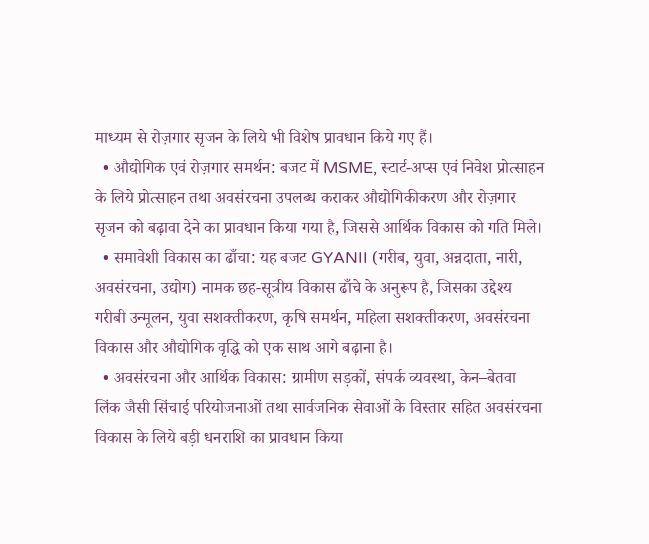माध्यम से रोज़गार सृजन के लिये भी विशेष प्रावधान किये गए हैं।
  • औद्योगिक एवं रोज़गार समर्थन: बजट में MSME, स्टार्ट-अप्स एवं निवेश प्रोत्साहन के लिये प्रोत्साहन तथा अवसंरचना उपलब्ध कराकर औद्योगिकीकरण और रोज़गार सृजन को बढ़ावा देने का प्रावधान किया गया है, जिससे आर्थिक विकास को गति मिले।
  • समावेशी विकास का ढाँचा: यह बजट GYANII (गरीब, युवा, अन्नदाता, नारी, अवसंरचना, उद्योग) नामक छह-सूत्रीय विकास ढाँचे के अनुरूप है, जिसका उद्देश्य गरीबी उन्मूलन, युवा सशक्तीकरण, कृषि समर्थन, महिला सशक्तीकरण, अवसंरचना विकास और औद्योगिक वृद्धि को एक साथ आगे बढ़ाना है।
  • अवसंरचना और आर्थिक विकास: ग्रामीण सड़कों, संपर्क व्यवस्था, केन–बेतवा लिंक जैसी सिंचाई परियोजनाओं तथा सार्वजनिक सेवाओं के विस्तार सहित अवसंरचना विकास के लिये बड़ी धनराशि का प्रावधान किया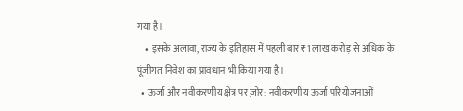गया है।
    • इसके अलावा, राज्य के इतिहास में पहली बार ₹1 लाख करोड़ से अधिक के पूंजीगत निवेश का प्रावधान भी किया गया है।
  • ऊर्जा और नवीकरणीय क्षेत्र पर ज़ोर: नवीकरणीय ऊर्जा परियोजनाओं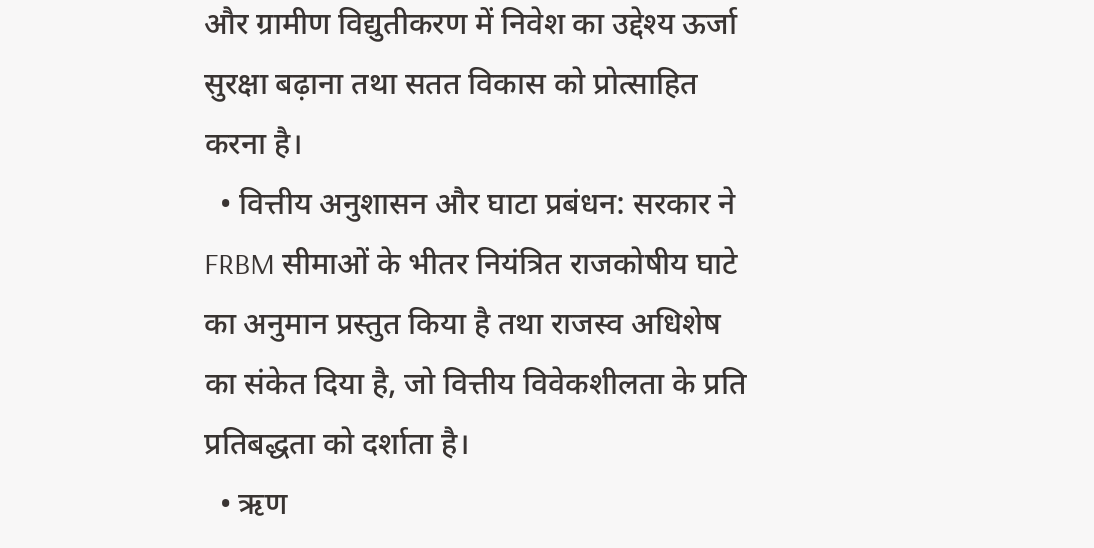और ग्रामीण विद्युतीकरण में निवेश का उद्देश्य ऊर्जा सुरक्षा बढ़ाना तथा सतत विकास को प्रोत्साहित करना है।
  • वित्तीय अनुशासन और घाटा प्रबंधन: सरकार ने FRBM सीमाओं के भीतर नियंत्रित राजकोषीय घाटे का अनुमान प्रस्तुत किया है तथा राजस्व अधिशेष का संकेत दिया है, जो वित्तीय विवेकशीलता के प्रति प्रतिबद्धता को दर्शाता है।
  • ऋण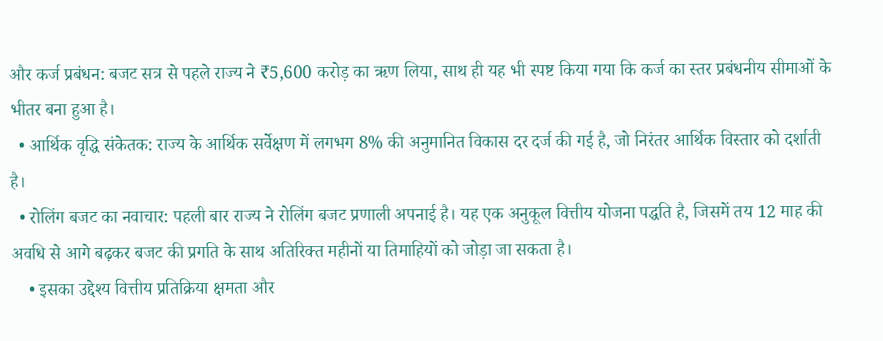और कर्ज प्रबंधन: बजट सत्र से पहले राज्य ने ₹5,600 करोड़ का ऋण लिया, साथ ही यह भी स्पष्ट किया गया कि कर्ज का स्तर प्रबंधनीय सीमाओं के भीतर बना हुआ है।
  • आर्थिक वृद्धि संकेतक: राज्य के आर्थिक सर्वेक्षण में लगभग 8% की अनुमानित विकास दर दर्ज की गई है, जो निरंतर आर्थिक विस्तार को दर्शाती है।
  • रोलिंग बजट का नवाचार: पहली बार राज्य ने रोलिंग बजट प्रणाली अपनाई है। यह एक अनुकूल वित्तीय योजना पद्धति है, जिसमें तय 12 माह की अवधि से आगे बढ़कर बजट की प्रगति के साथ अतिरिक्त महीनों या तिमाहियों को जोड़ा जा सकता है।
    • इसका उद्देश्य वित्तीय प्रतिक्रिया क्षमता और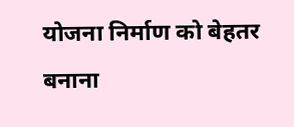योजना निर्माण को बेहतर बनाना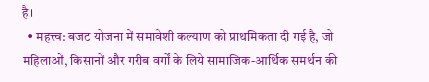है।
  • महत्त्व: बजट योजना में समावेशी कल्याण को प्राथमिकता दी गई है, जो महिलाओं, किसानों और गरीब वर्गों के लिये सामाजिक-आर्थिक समर्थन की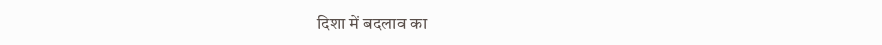दिशा में बदलाव का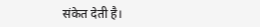संकेत देती है।